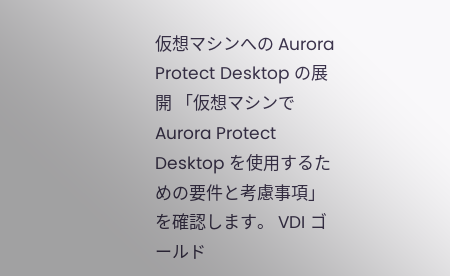仮想マシンへの Aurora Protect Desktop の展開 「仮想マシンで Aurora Protect Desktop を使用するための要件と考慮事項」を確認します。 VDI ゴールド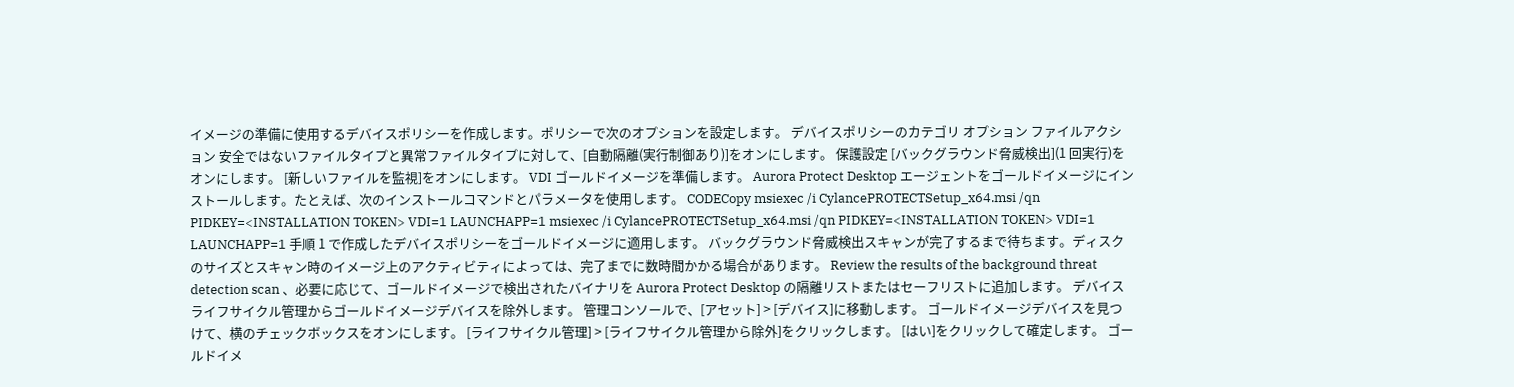イメージの準備に使用するデバイスポリシーを作成します。ポリシーで次のオプションを設定します。 デバイスポリシーのカテゴリ オプション ファイルアクション 安全ではないファイルタイプと異常ファイルタイプに対して、[自動隔離(実行制御あり)]をオンにします。 保護設定 [バックグラウンド脅威検出](1 回実行)をオンにします。 [新しいファイルを監視]をオンにします。 VDI ゴールドイメージを準備します。 Aurora Protect Desktop エージェントをゴールドイメージにインストールします。たとえば、次のインストールコマンドとパラメータを使用します。 CODECopy msiexec /i CylancePROTECTSetup_x64.msi /qn PIDKEY=<INSTALLATION TOKEN> VDI=1 LAUNCHAPP=1 msiexec /i CylancePROTECTSetup_x64.msi /qn PIDKEY=<INSTALLATION TOKEN> VDI=1 LAUNCHAPP=1 手順 1 で作成したデバイスポリシーをゴールドイメージに適用します。 バックグラウンド脅威検出スキャンが完了するまで待ちます。ディスクのサイズとスキャン時のイメージ上のアクティビティによっては、完了までに数時間かかる場合があります。 Review the results of the background threat detection scan 、必要に応じて、ゴールドイメージで検出されたバイナリを Aurora Protect Desktop の隔離リストまたはセーフリストに追加します。 デバイスライフサイクル管理からゴールドイメージデバイスを除外します。 管理コンソールで、[アセット] > [デバイス]に移動します。 ゴールドイメージデバイスを見つけて、横のチェックボックスをオンにします。 [ライフサイクル管理] > [ライフサイクル管理から除外]をクリックします。 [はい]をクリックして確定します。 ゴールドイメ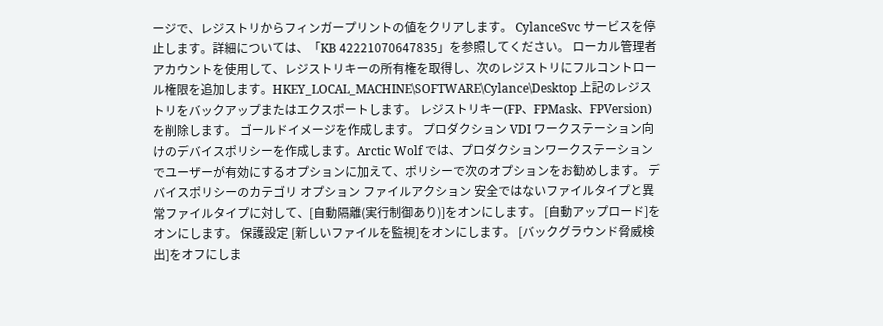ージで、レジストリからフィンガープリントの値をクリアします。 CylanceSvc サービスを停止します。詳細については、「KB 42221070647835」を参照してください。 ローカル管理者アカウントを使用して、レジストリキーの所有権を取得し、次のレジストリにフルコントロール権限を追加します。HKEY_LOCAL_MACHINE\SOFTWARE\Cylance\Desktop 上記のレジストリをバックアップまたはエクスポートします。 レジストリキー(FP、FPMask、FPVersion)を削除します。 ゴールドイメージを作成します。 プロダクション VDI ワークステーション向けのデバイスポリシーを作成します。Arctic Wolf では、プロダクションワークステーションでユーザーが有効にするオプションに加えて、ポリシーで次のオプションをお勧めします。 デバイスポリシーのカテゴリ オプション ファイルアクション 安全ではないファイルタイプと異常ファイルタイプに対して、[自動隔離(実行制御あり)]をオンにします。 [自動アップロード]をオンにします。 保護設定 [新しいファイルを監視]をオンにします。 [バックグラウンド脅威検出]をオフにしま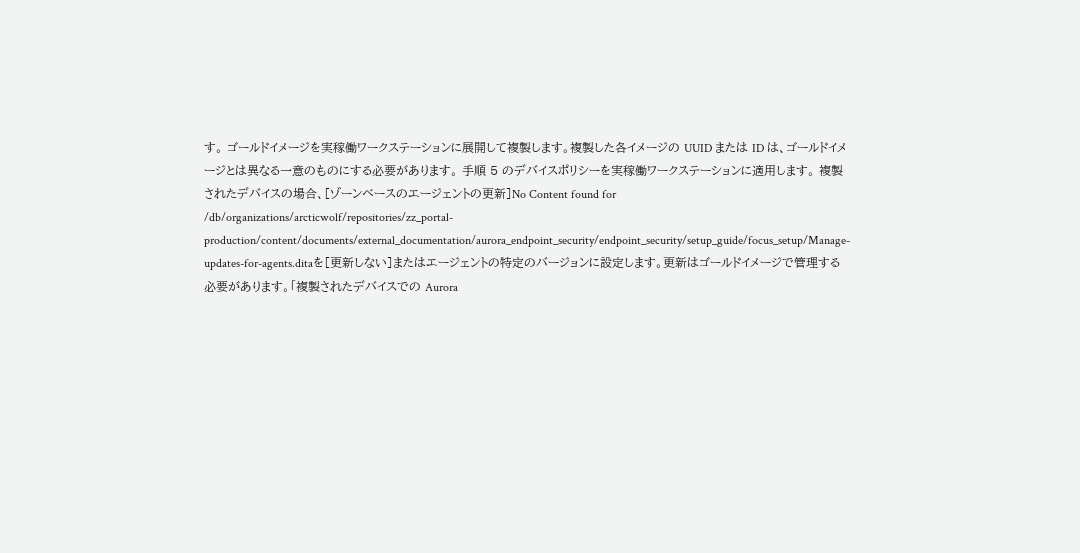す。 ゴールドイメージを実稼働ワークステーションに展開して複製します。複製した各イメージの UUID または ID は、ゴールドイメージとは異なる一意のものにする必要があります。 手順 5 のデバイスポリシーを実稼働ワークステーションに適用します。 複製されたデバイスの場合、[ゾーンベースのエージェントの更新]No Content found for /db/organizations/arcticwolf/repositories/zz_portal-production/content/documents/external_documentation/aurora_endpoint_security/endpoint_security/setup_guide/focus_setup/Manage-updates-for-agents.ditaを[更新しない]またはエージェントの特定のバージョンに設定します。更新はゴールドイメージで管理する必要があります。「複製されたデバイスでの Aurora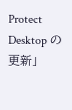Protect Desktop の更新」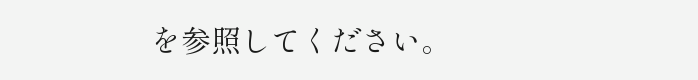を参照してください。